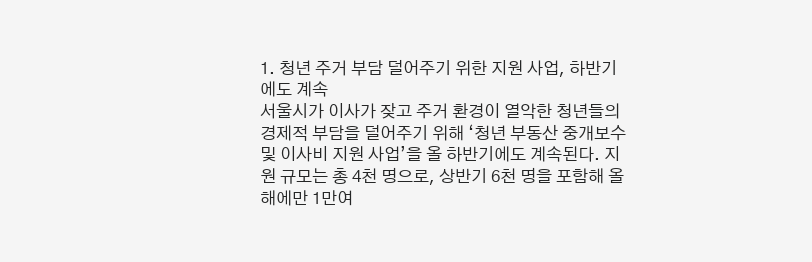1. 청년 주거 부담 덜어주기 위한 지원 사업, 하반기에도 계속
서울시가 이사가 잦고 주거 환경이 열악한 청년들의 경제적 부담을 덜어주기 위해 ‘청년 부동산 중개보수 및 이사비 지원 사업’을 올 하반기에도 계속된다. 지원 규모는 총 4천 명으로, 상반기 6천 명을 포함해 올해에만 1만여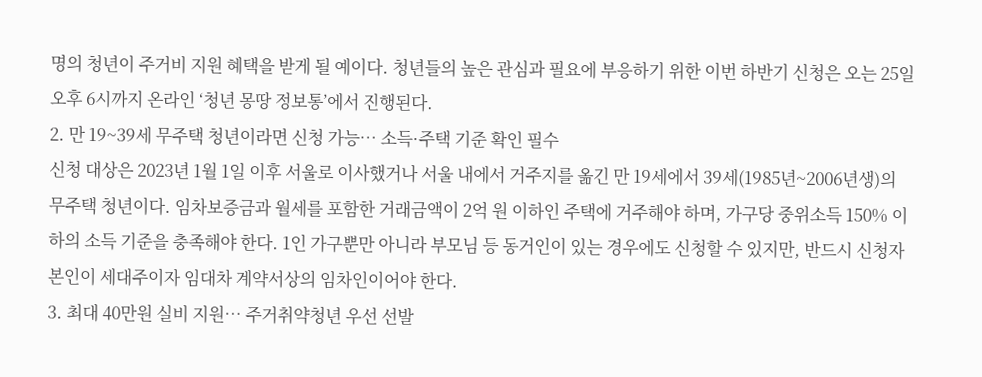명의 청년이 주거비 지원 혜택을 받게 될 예이다. 청년들의 높은 관심과 필요에 부응하기 위한 이번 하반기 신청은 오는 25일 오후 6시까지 온라인 ‘청년 몽땅 정보통’에서 진행된다.
2. 만 19~39세 무주택 청년이라면 신청 가능… 소득·주택 기준 확인 필수
신청 대상은 2023년 1월 1일 이후 서울로 이사했거나 서울 내에서 거주지를 옮긴 만 19세에서 39세(1985년~2006년생)의 무주택 청년이다. 임차보증금과 월세를 포함한 거래금액이 2억 원 이하인 주택에 거주해야 하며, 가구당 중위소득 150% 이하의 소득 기준을 충족해야 한다. 1인 가구뿐만 아니라 부모님 등 동거인이 있는 경우에도 신청할 수 있지만, 반드시 신청자 본인이 세대주이자 임대차 계약서상의 임차인이어야 한다.
3. 최대 40만원 실비 지원… 주거취약청년 우선 선발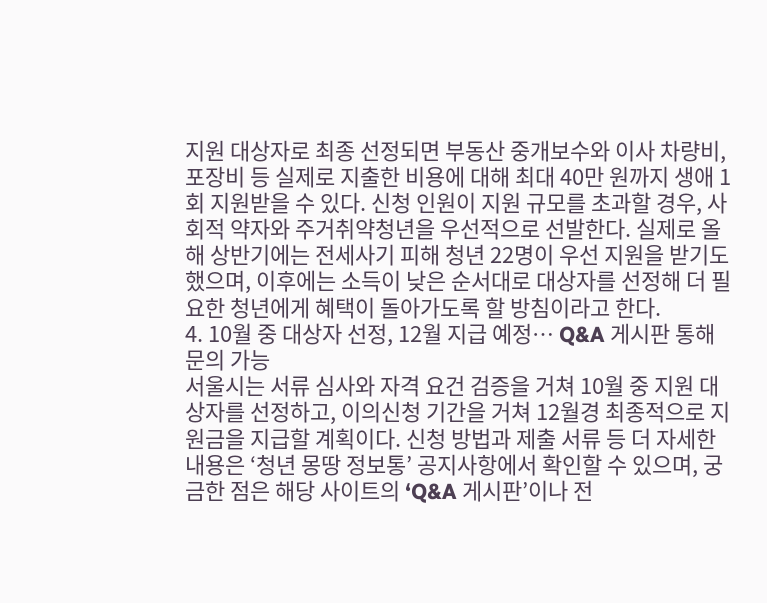지원 대상자로 최종 선정되면 부동산 중개보수와 이사 차량비, 포장비 등 실제로 지출한 비용에 대해 최대 40만 원까지 생애 1회 지원받을 수 있다. 신청 인원이 지원 규모를 초과할 경우, 사회적 약자와 주거취약청년을 우선적으로 선발한다. 실제로 올해 상반기에는 전세사기 피해 청년 22명이 우선 지원을 받기도 했으며, 이후에는 소득이 낮은 순서대로 대상자를 선정해 더 필요한 청년에게 혜택이 돌아가도록 할 방침이라고 한다.
4. 10월 중 대상자 선정, 12월 지급 예정… Q&A 게시판 통해 문의 가능
서울시는 서류 심사와 자격 요건 검증을 거쳐 10월 중 지원 대상자를 선정하고, 이의신청 기간을 거쳐 12월경 최종적으로 지원금을 지급할 계획이다. 신청 방법과 제출 서류 등 더 자세한 내용은 ‘청년 몽땅 정보통’ 공지사항에서 확인할 수 있으며, 궁금한 점은 해당 사이트의 ‘Q&A 게시판’이나 전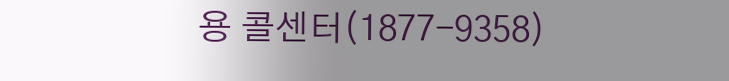용 콜센터(1877-9358)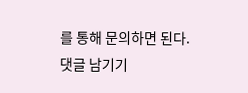를 통해 문의하면 된다.
댓글 남기기